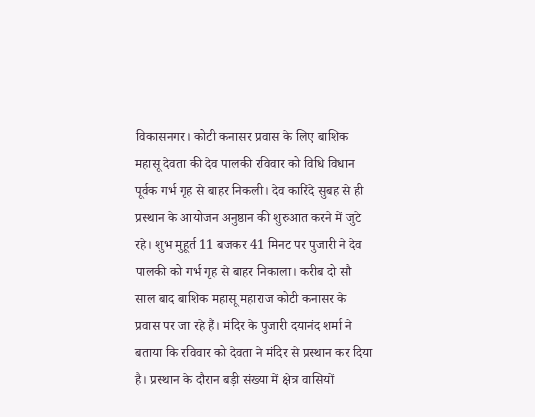विकासनगर। कोटी कनासर प्रवास के लिए बाशिक महासू देवता की देव पालकी रविवार को विधि विधान पूर्वक गर्भ गृह से बाहर निकली। देव कारिंदे सुबह से ही प्रस्थान के आयोजन अनुष्ठान की शुरुआत करने में जुटे रहे। शुभ मुहूर्त 11 बजकर 41 मिनट पर पुजारी ने देव पालकी को गर्भ गृह से बाहर निकाला। करीब दो सौ साल बाद बाशिक महासू महाराज कोटी कनासर के प्रवास पर जा रहे हैं। मंदिर के पुजारी दयानंद शर्मा ने बताया कि रविवार को देवता ने मंदिर से प्रस्थान कर दिया है। प्रस्थान के दौरान बड़ी संख्या में क्षेत्र वासियों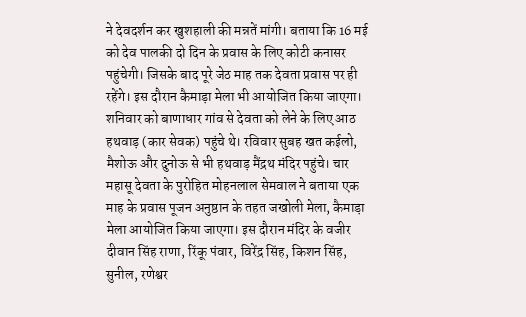ने देवदर्शन कर खुशहाली की मन्नतें मांगी। बताया कि 16 मई को देव पालकी दो दिन के प्रवास के लिए कोटी कनासर पहुंचेगी। जिसके बाद पूरे जेठ माह तक देवता प्रवास पर ही रहेंगे। इस दौरान कैमाड़ा मेला भी आयोजित किया जाएगा। शनिवार को बाणाधार गांव से देवता को लेने के लिए आठ हथवाड़ (कार सेवक) पहुंचे थे। रविवार सुबह खत कईलो, मैशोऊ और दुनोऊ से भी हथवाड़ मैंद्रथ मंदिर पहुंचे। चार महासू देवता के पुरोहित मोहनलाल सेमवाल ने बताया एक माह के प्रवास पूजन अनुष्ठान के तहत जखोली मेला, कैमाड़ा मेला आयोजित किया जाएगा। इस दौरान मंदिर के वजीर दीवान सिंह राणा, रिंकू पंवार, विरेंद्र सिंह, किशन सिंह, सुनील, रणेश्वर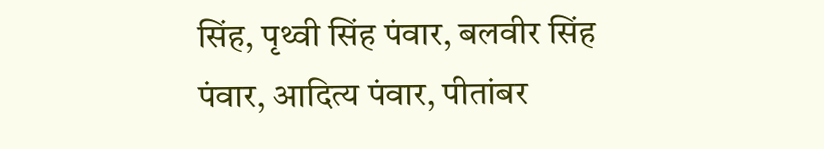सिंह, पृथ्वी सिंह पंवार, बलवीर सिंह पंवार, आदित्य पंवार, पीतांबर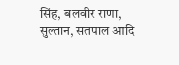सिंह, बलवीर राणा, सुल्तान, सतपाल आदि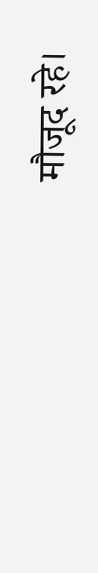मौजूद रहे।